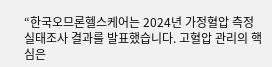“한국오므론헬스케어는 2024년 가정혈압 측정 실태조사 결과를 발표했습니다. 고혈압 관리의 핵심은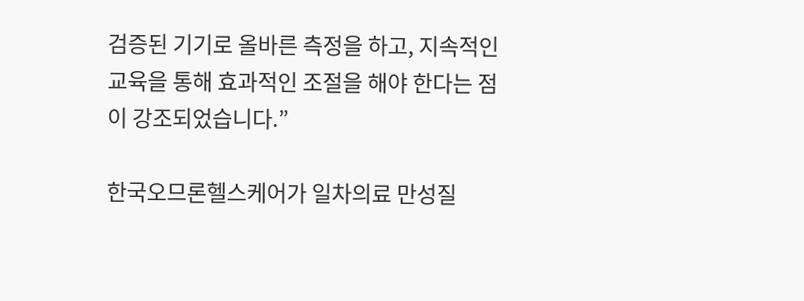검증된 기기로 올바른 측정을 하고, 지속적인 교육을 통해 효과적인 조절을 해야 한다는 점이 강조되었습니다.”

한국오므론헬스케어가 일차의료 만성질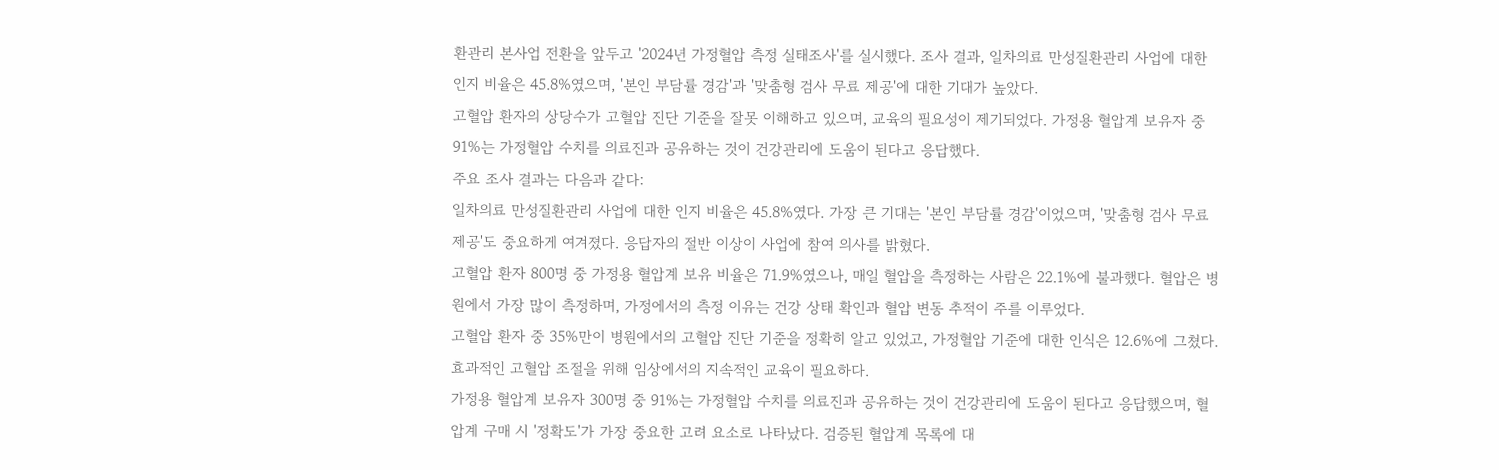환관리 본사업 전환을 앞두고 '2024년 가정혈압 측정 실태조사'를 실시했다. 조사 결과, 일차의료 만성질환관리 사업에 대한 인지 비율은 45.8%였으며, '본인 부담률 경감'과 '맞춤형 검사 무료 제공'에 대한 기대가 높았다.
고혈압 환자의 상당수가 고혈압 진단 기준을 잘못 이해하고 있으며, 교육의 필요성이 제기되었다. 가정용 혈압계 보유자 중 91%는 가정혈압 수치를 의료진과 공유하는 것이 건강관리에 도움이 된다고 응답했다.
주요 조사 결과는 다음과 같다:
일차의료 만성질환관리 사업에 대한 인지 비율은 45.8%였다. 가장 큰 기대는 '본인 부담률 경감'이었으며, '맞춤형 검사 무료 제공'도 중요하게 여겨졌다. 응답자의 절반 이상이 사업에 참여 의사를 밝혔다.
고혈압 환자 800명 중 가정용 혈압계 보유 비율은 71.9%였으나, 매일 혈압을 측정하는 사람은 22.1%에 불과했다. 혈압은 병원에서 가장 많이 측정하며, 가정에서의 측정 이유는 건강 상태 확인과 혈압 변동 추적이 주를 이루었다.
고혈압 환자 중 35%만이 병원에서의 고혈압 진단 기준을 정확히 알고 있었고, 가정혈압 기준에 대한 인식은 12.6%에 그쳤다. 효과적인 고혈압 조절을 위해 임상에서의 지속적인 교육이 필요하다.
가정용 혈압계 보유자 300명 중 91%는 가정혈압 수치를 의료진과 공유하는 것이 건강관리에 도움이 된다고 응답했으며, 혈압계 구매 시 '정확도'가 가장 중요한 고려 요소로 나타났다. 검증된 혈압계 목록에 대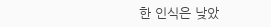한 인식은 낮았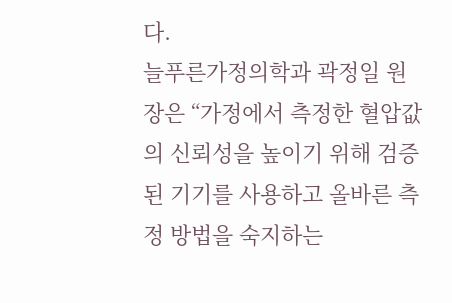다.
늘푸른가정의학과 곽정일 원장은 “가정에서 측정한 혈압값의 신뢰성을 높이기 위해 검증된 기기를 사용하고 올바른 측정 방법을 숙지하는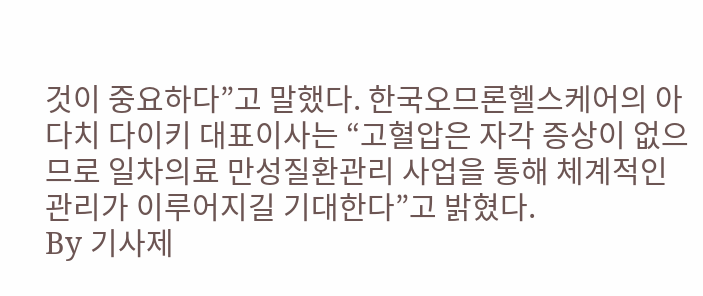것이 중요하다”고 말했다. 한국오므론헬스케어의 아다치 다이키 대표이사는 “고혈압은 자각 증상이 없으므로 일차의료 만성질환관리 사업을 통해 체계적인 관리가 이루어지길 기대한다”고 밝혔다.
By 기사제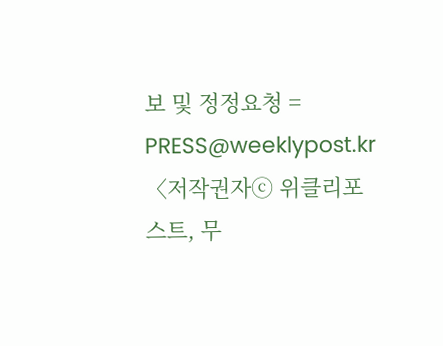보 및 정정요청 = PRESS@weeklypost.kr
〈저작권자ⓒ 위클리포스트, 무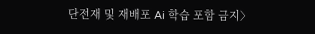단전재 및 재배포 Ai 학습 포함 금지〉